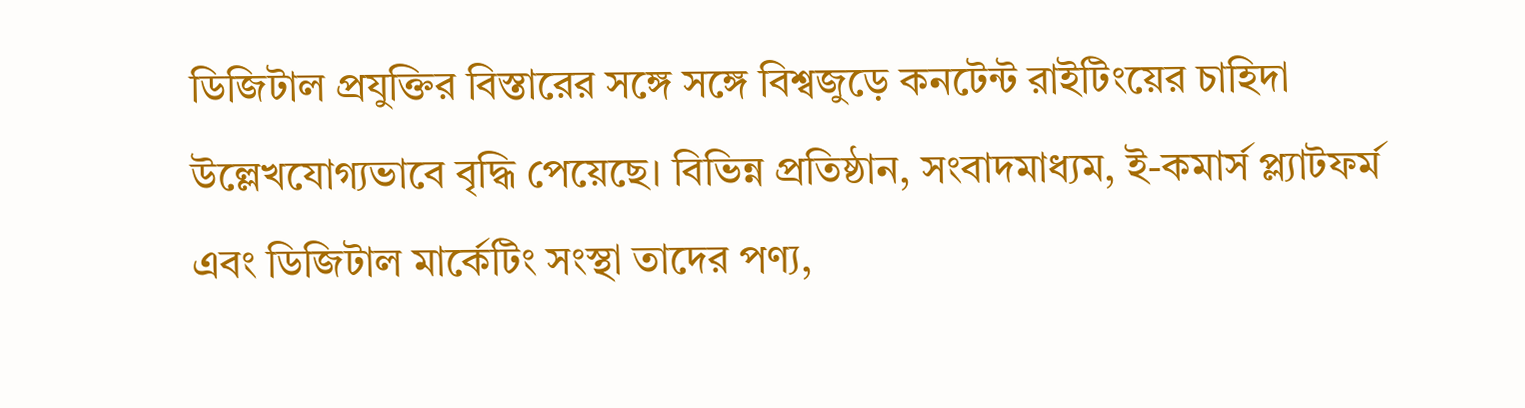ডিজিটাল প্রযুক্তির বিস্তারের সঙ্গে সঙ্গে বিশ্বজুড়ে কনটেন্ট রাইটিংয়ের চাহিদা উল্লেখযোগ্যভাবে বৃদ্ধি পেয়েছে। বিভিন্ন প্রতিষ্ঠান, সংবাদমাধ্যম, ই-কমার্স প্ল্যাটফর্ম এবং ডিজিটাল মার্কেটিং সংস্থা তাদের পণ্য,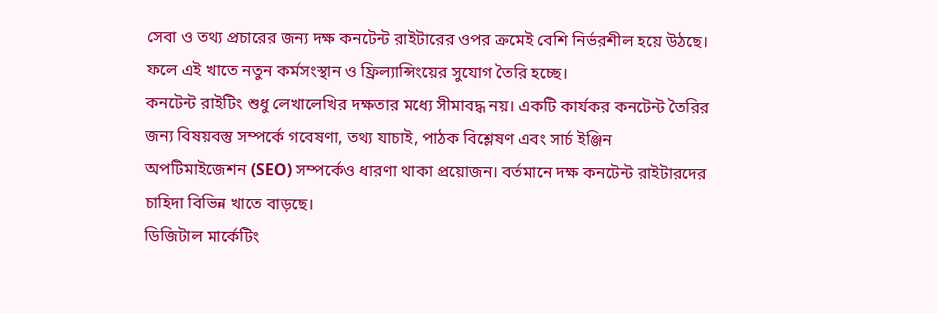সেবা ও তথ্য প্রচারের জন্য দক্ষ কনটেন্ট রাইটারের ওপর ক্রমেই বেশি নির্ভরশীল হয়ে উঠছে। ফলে এই খাতে নতুন কর্মসংস্থান ও ফ্রিল্যান্সিংয়ের সুযোগ তৈরি হচ্ছে।
কনটেন্ট রাইটিং শুধু লেখালেখির দক্ষতার মধ্যে সীমাবদ্ধ নয়। একটি কার্যকর কনটেন্ট তৈরির জন্য বিষয়বস্তু সম্পর্কে গবেষণা, তথ্য যাচাই, পাঠক বিশ্লেষণ এবং সার্চ ইঞ্জিন অপটিমাইজেশন (SEO) সম্পর্কেও ধারণা থাকা প্রয়োজন। বর্তমানে দক্ষ কনটেন্ট রাইটারদের চাহিদা বিভিন্ন খাতে বাড়ছে।
ডিজিটাল মার্কেটিং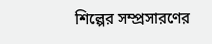শিল্পের সম্প্রসারণের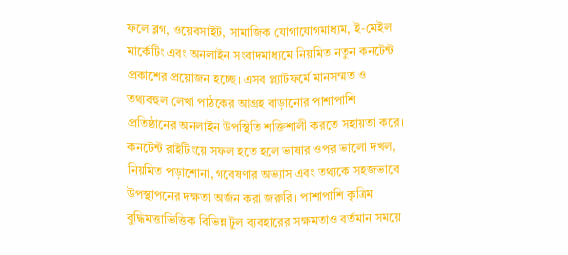ফলে ব্লগ, ওয়েবসাইট, সামাজিক যোগাযোগমাধ্যম, ই-মেইল মার্কেটিং এবং অনলাইন সংবাদমাধ্যমে নিয়মিত নতুন কনটেন্ট প্রকাশের প্রয়োজন হচ্ছে। এসব প্ল্যাটফর্মে মানসম্মত ও তথ্যবহুল লেখা পাঠকের আগ্রহ বাড়ানোর পাশাপাশি প্রতিষ্ঠানের অনলাইন উপস্থিতি শক্তিশালী করতে সহায়তা করে।
কনটেন্ট রাইটিংয়ে সফল হতে হলে ভাষার ওপর ভালো দখল, নিয়মিত পড়াশোনা, গবেষণার অভ্যাস এবং তথ্যকে সহজভাবে উপস্থাপনের দক্ষতা অর্জন করা জরুরি। পাশাপাশি কৃত্রিম বুদ্ধিমত্তাভিত্তিক বিভিন্ন টুল ব্যবহারের সক্ষমতাও বর্তমান সময়ে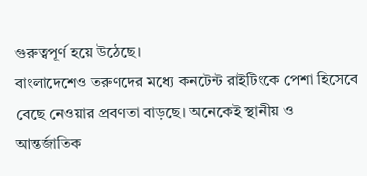গুরুত্বপূর্ণ হয়ে উঠেছে।
বাংলাদেশেও তরুণদের মধ্যে কনটেন্ট রাইটিংকে পেশা হিসেবে বেছে নেওয়ার প্রবণতা বাড়ছে। অনেকেই স্থানীয় ও আন্তর্জাতিক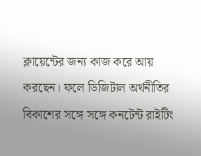ক্লায়েন্টের জন্য কাজ করে আয় করছেন। ফলে ডিজিটাল অর্থনীতির বিকাশের সঙ্গে সঙ্গে কনটেন্ট রাইটিং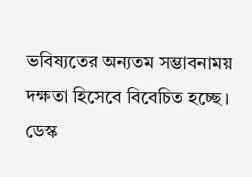ভবিষ্যতের অন্যতম সম্ভাবনাময় দক্ষতা হিসেবে বিবেচিত হচ্ছে।
ডেস্ক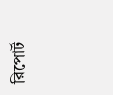রিপোর্ট